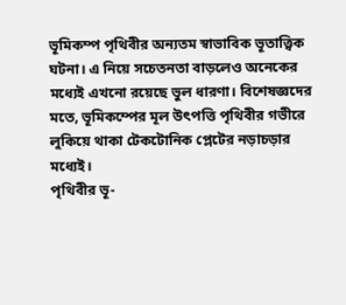ভূমিকম্প পৃথিবীর অন্যতম স্বাভাবিক ভূতাত্ত্বিক ঘটনা। এ নিয়ে সচেতনতা বাড়লেও অনেকের মধ্যেই এখনো রয়েছে ভুল ধারণা। বিশেষজ্ঞদের মতে, ভূমিকম্পের মূল উৎপত্তি পৃথিবীর গভীরে লুকিয়ে থাকা টেকটোনিক প্লেটের নড়াচড়ার মধ্যেই।
পৃথিবীর ভূ-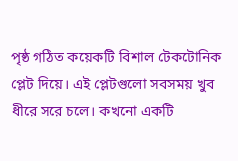পৃষ্ঠ গঠিত কয়েকটি বিশাল টেকটোনিক প্লেট দিয়ে। এই প্লেটগুলো সবসময় খুব ধীরে সরে চলে। কখনো একটি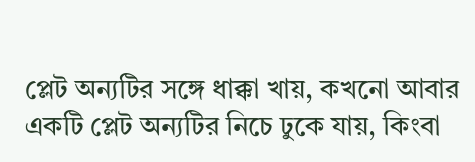প্লেট অন্যটির সঙ্গে ধাক্কা খায়, কখনো আবার একটি প্লেট অন্যটির নিচে ঢুকে যায়, কিংবা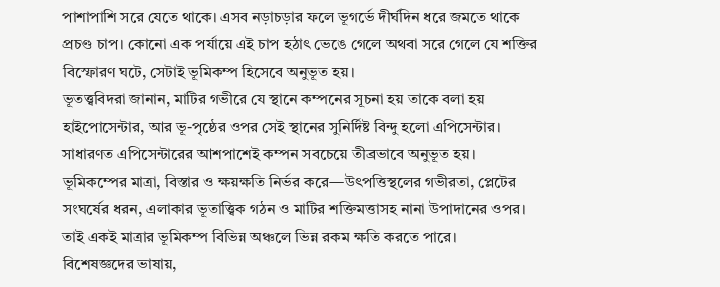পাশাপাশি সরে যেতে থাকে। এসব নড়াচড়ার ফলে ভূগর্ভে দীর্ঘদিন ধরে জমতে থাকে প্রচণ্ড চাপ। কোনো এক পর্যায়ে এই চাপ হঠাৎ ভেঙে গেলে অথবা সরে গেলে যে শক্তির বিস্ফোরণ ঘটে, সেটাই ভূমিকম্প হিসেবে অনুভূত হয়।
ভূতত্ত্ববিদরা জানান, মাটির গভীরে যে স্থানে কম্পনের সূচনা হয় তাকে বলা হয় হাইপোসেন্টার, আর ভূ-পৃষ্ঠের ওপর সেই স্থানের সুনির্দিষ্ট বিন্দু হলো এপিসেন্টার। সাধারণত এপিসেন্টারের আশপাশেই কম্পন সবচেয়ে তীব্রভাবে অনুভূত হয়।
ভূমিকম্পের মাত্রা, বিস্তার ও ক্ষয়ক্ষতি নির্ভর করে—উৎপত্তিস্থলের গভীরতা, প্লেটের সংঘর্ষের ধরন, এলাকার ভূতাত্ত্বিক গঠন ও মাটির শক্তিমত্তাসহ নানা উপাদানের ওপর। তাই একই মাত্রার ভূমিকম্প বিভিন্ন অঞ্চলে ভিন্ন রকম ক্ষতি করতে পারে।
বিশেষজ্ঞদের ভাষায়,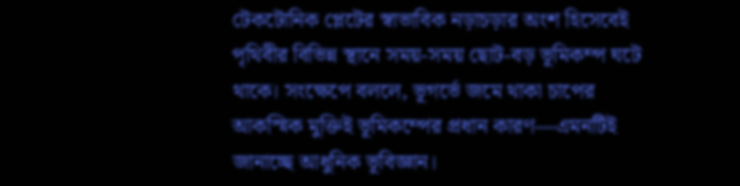টেকটোনিক প্লেটের স্বাভাবিক নড়াচড়ার অংশ হিসেবেই পৃথিবীর বিভিন্ন স্থানে সময়-সময় ছোট-বড় ভূমিকম্প ঘটে থাকে। সংক্ষেপে বললে, ভূগর্ভে জমে থাকা চাপের আকস্মিক মুক্তিই ভূমিকম্পের প্রধান কারণ—এমনটিই জানাচ্ছে আধুনিক ভূবিজ্ঞান।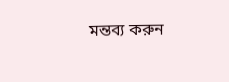মন্তব্য করুন